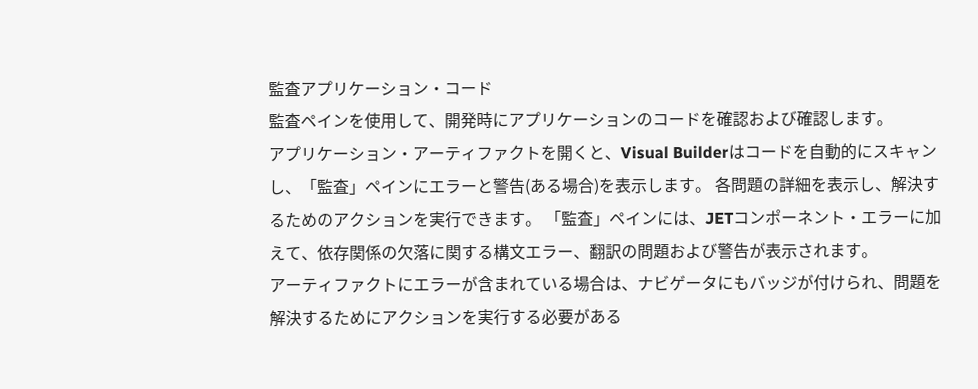監査アプリケーション・コード
監査ペインを使用して、開発時にアプリケーションのコードを確認および確認します。
アプリケーション・アーティファクトを開くと、Visual Builderはコードを自動的にスキャンし、「監査」ペインにエラーと警告(ある場合)を表示します。 各問題の詳細を表示し、解決するためのアクションを実行できます。 「監査」ペインには、JETコンポーネント・エラーに加えて、依存関係の欠落に関する構文エラー、翻訳の問題および警告が表示されます。
アーティファクトにエラーが含まれている場合は、ナビゲータにもバッジが付けられ、問題を解決するためにアクションを実行する必要がある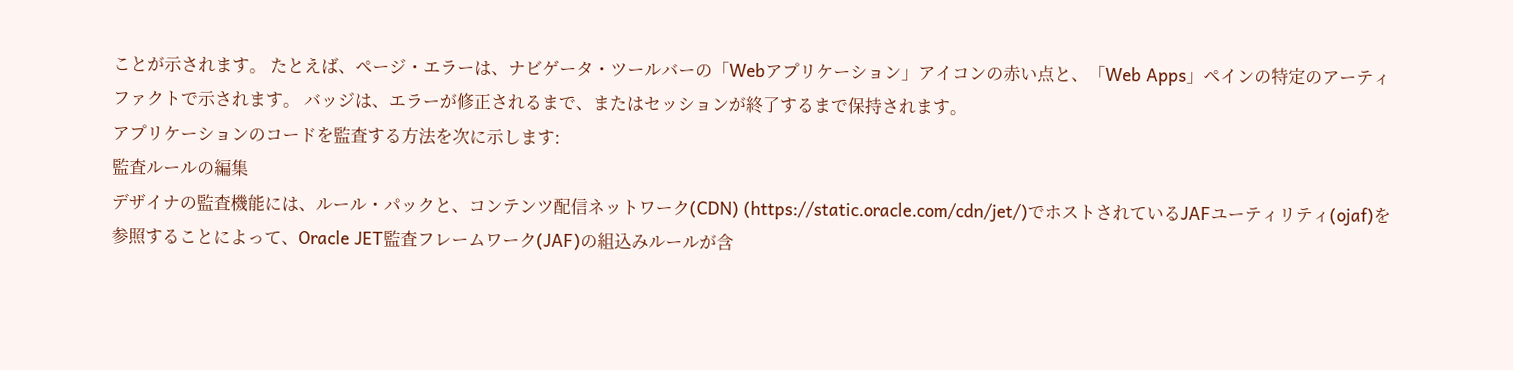ことが示されます。 たとえば、ページ・エラーは、ナビゲータ・ツールバーの「Webアプリケーション」アイコンの赤い点と、「Web Apps」ペインの特定のアーティファクトで示されます。 バッジは、エラーが修正されるまで、またはセッションが終了するまで保持されます。
アプリケーションのコードを監査する方法を次に示します:
監査ルールの編集
デザイナの監査機能には、ルール・パックと、コンテンツ配信ネットワーク(CDN) (https://static.oracle.com/cdn/jet/)でホストされているJAFユーティリティ(ojaf)を参照することによって、Oracle JET監査フレームワーク(JAF)の組込みルールが含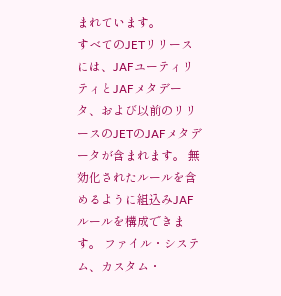まれています。
すべてのJETリリースには、JAFユーティリティとJAFメタデータ、および以前のリリースのJETのJAFメタデータが含まれます。 無効化されたルールを含めるように組込みJAFルールを構成できます。 ファイル・システム、カスタム・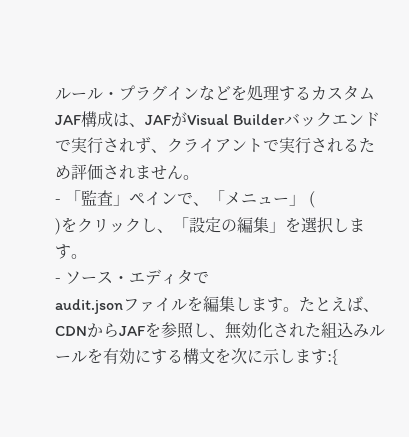ルール・プラグインなどを処理するカスタムJAF構成は、JAFがVisual Builderバックエンドで実行されず、クライアントで実行されるため評価されません。
- 「監査」ペインで、「メニュー」 (
)をクリックし、「設定の編集」を選択します。
- ソース・エディタで
audit.jsonファイルを編集します。たとえば、CDNからJAFを参照し、無効化された組込みルールを有効にする構文を次に示します:{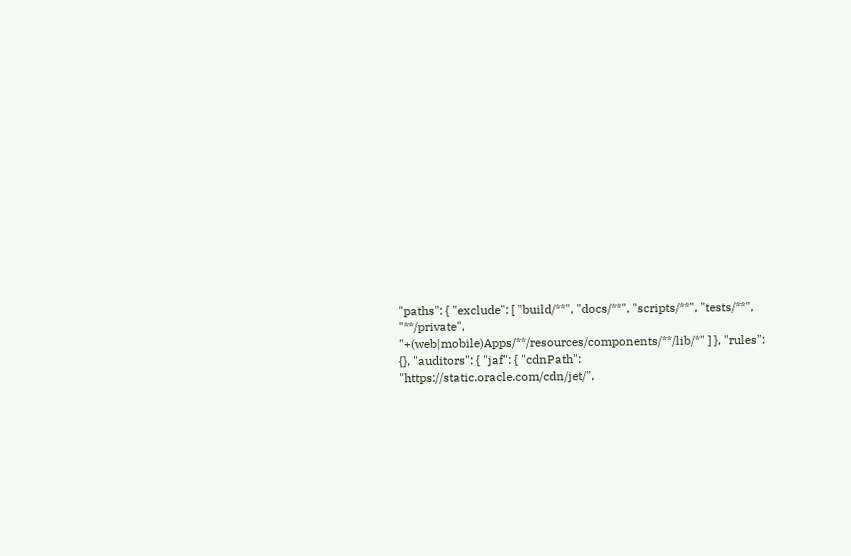"paths": { "exclude": [ "build/**", "docs/**", "scripts/**", "tests/**", "**/private", "+(web|mobile)Apps/**/resources/components/**/lib/*" ] }, "rules": {}, "auditors": { "jaf": { "cdnPath": "https://static.oracle.com/cdn/jet/",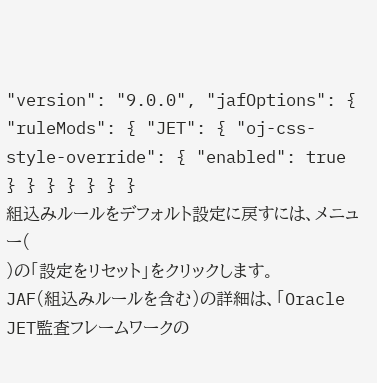"version": "9.0.0", "jafOptions": { "ruleMods": { "JET": { "oj-css-style-override": { "enabled": true } } } } } } }
組込みルールをデフォルト設定に戻すには、メニュー(
)の「設定をリセット」をクリックします。
JAF(組込みルールを含む)の詳細は、「Oracle JET監査フレームワークの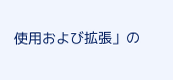使用および拡張」の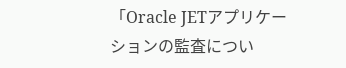「Oracle JETアプリケーションの監査につい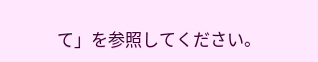て」を参照してください。